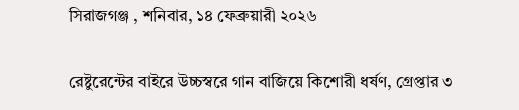সিরাজগঞ্জ , শনিবার, ১৪ ফেব্রুয়ারী ২০২৬

রেষ্টুরেন্টের বাইরে উচ্চস্বরে গান বাজিয়ে কিশোরী ধর্ষণ, গ্রেপ্তার ৩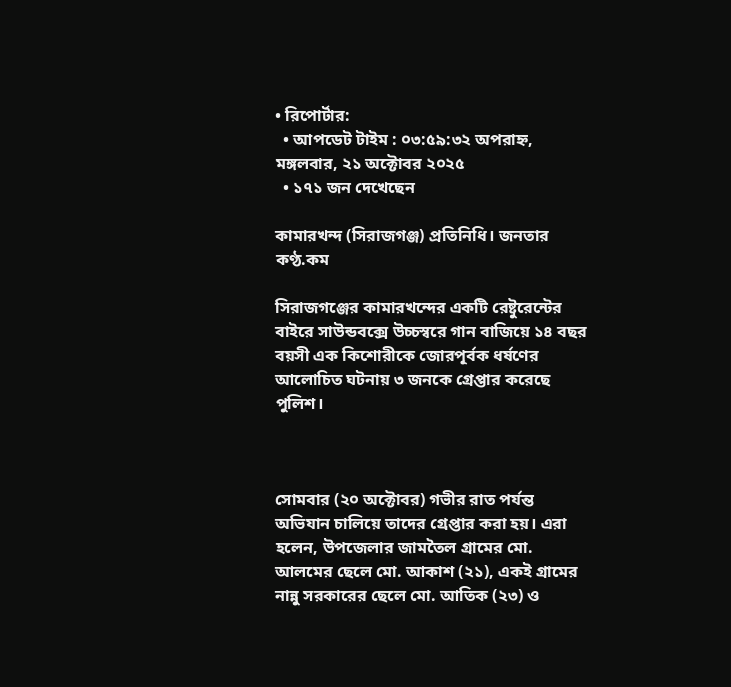• রিপোর্টার:
  • আপডেট টাইম : ০৩:৫৯:৩২ অপরাহ্ন, মঙ্গলবার, ২১ অক্টোবর ২০২৫
  • ১৭১ জন দেখেছেন

কামারখন্দ (সিরাজগঞ্জ) প্রতিনিধি। জনতার কণ্ঠ.কম

সিরাজগঞ্জের কামারখন্দের একটি রেষ্টুরেন্টের বাইরে সাউন্ডবক্সে উচ্চস্বরে গান বাজিয়ে ১৪ বছর বয়সী এক কিশোরীকে জোরপূর্বক ধর্ষণের আলোচিত ঘটনায় ৩ জনকে গ্রেপ্তার করেছে পুলিশ।



সোমবার (২০ অক্টোবর) গভীর রাত পর্যন্ত অভিযান চালিয়ে তাদের গ্রেপ্তার করা হয়। এরা হলেন, উপজেলার জামতৈল গ্রামের মো. আলমের ছেলে মো. আকাশ (২১), একই গ্রামের নান্নু সরকারের ছেলে মো. আতিক (২৩) ও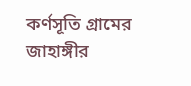কর্ণসূতি গ্রামের জাহাঙ্গীর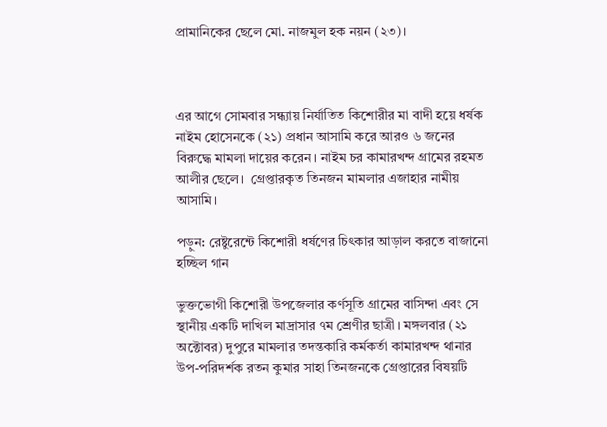প্রামানিকের ছেলে মো. নাজমুল হক নয়ন (২৩)।



এর আগে সোমবার সন্ধ্যায় নির্যাতিত কিশোরীর মা বাদী হয়ে ধর্ষক নাইম হোসেনকে (২১) প্রধান আসামি করে আরও ৬ জনের বিরুদ্ধে মামলা দায়ের করেন। নাইম চর কামারখন্দ গ্রামের রহমত আলীর ছেলে।  গ্রেপ্তারকৃত তিনজন মামলার এজাহার নামীয় আসামি।

পড়ুন: রেষ্টুরেন্টে কিশোরী ধর্ষণের চিৎকার আড়াল করতে বাজানো হচ্ছিল গান

ভুক্তভোগী কিশোরী উপজেলার কর্ণসূতি গ্রামের বাসিন্দা এবং সে স্থানীয় একটি দাখিল মাদ্রাসার ৭ম শ্রেণীর ছাত্রী। মঙ্গলবার (২১ অক্টোবর) দুপুরে মামলার তদন্তকারি কর্মকর্তা কামারখন্দ থানার উপ-পরিদর্শক রতন কুমার সাহা তিনজনকে গ্রেপ্তারের বিষয়টি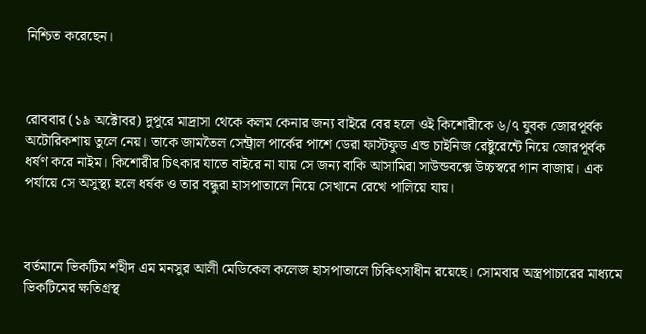নিশ্চিত করেছেন।



রোববার (১৯ অক্টোবর) দুপুরে মাদ্রাসা থেকে কলম কেনার জন্য বাইরে বের হলে ওই কিশোরীকে ৬/৭ যুবক জোরপূর্বক অটোরিকশায় তুলে নেয়। তাকে জামতৈল সেন্ট্রাল পার্কের পাশে ডেরা ফাস্টফুড এন্ড চাইনিজ রেষ্টুরেন্টে নিয়ে জোরপূর্বক ধর্ষণ করে নাইম। কিশোরীর চিৎকার যাতে বাইরে না যায় সে জন্য বাকি আসামিরা সাউন্ডবক্সে উচ্চস্বরে গান বাজায়। এক পর্যায়ে সে অসুস্থ্য হলে ধর্ষক ও তার বন্ধুরা হাসপাতালে নিয়ে সেখানে রেখে পালিয়ে যায়।



বর্তমানে ভিকটিম শহীদ এম মনসুর আলী মেডিকেল কলেজ হাসপাতালে চিকিৎসাধীন রয়েছে। সোমবার অস্ত্রপাচারের মাধ্যমে ভিকটিমের ক্ষতিগ্রস্থ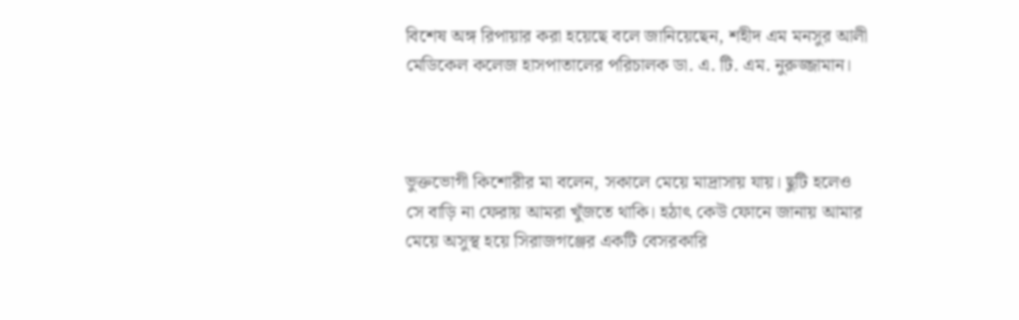বিশেষ অঙ্গ রিপায়ার করা হয়েছে বলে জানিয়েছেন, শহীদ এম মনসুর আলী মেডিকেল কলেজ হাসপাতালের পরিচালক ডা. এ. টি. এম. নুরুজ্জামান।



ভুক্তভোগী কিশোরীর মা বলেন, সকালে মেয়ে মাদ্রাসায় যায়। ছুটি হলেও সে বাড়ি না ফেরায় আমরা খুঁজতে থাকি। হঠাৎ কেউ ফোনে জানায় আমার মেয়ে অসুস্থ হয়ে সিরাজগঞ্জের একটি বেসরকারি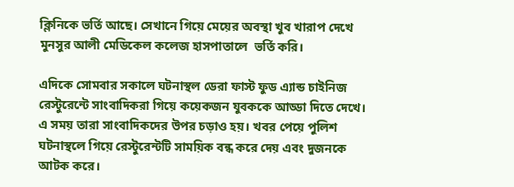ক্লিনিকে ভর্তি আছে। সেখানে গিয়ে মেয়ের অবস্থা খুব খারাপ দেখে মুনসুর আলী মেডিকেল কলেজ হাসপাতালে  ভর্তি করি।

এদিকে সোমবার সকালে ঘটনাস্থল ডেরা ফাস্ট ফুড এ্যান্ড চাইনিজ রেস্টুরেন্টে সাংবাদিকরা গিয়ে কয়েকজন যুবককে আড্ডা দিতে দেখে। এ সময় তারা সাংবাদিকদের উপর চড়াও হয়। খবর পেয়ে পুলিশ ঘটনাস্থলে গিয়ে রেস্টুরেন্টটি সাময়িক বন্ধ করে দেয় এবং দুজনকে আটক করে।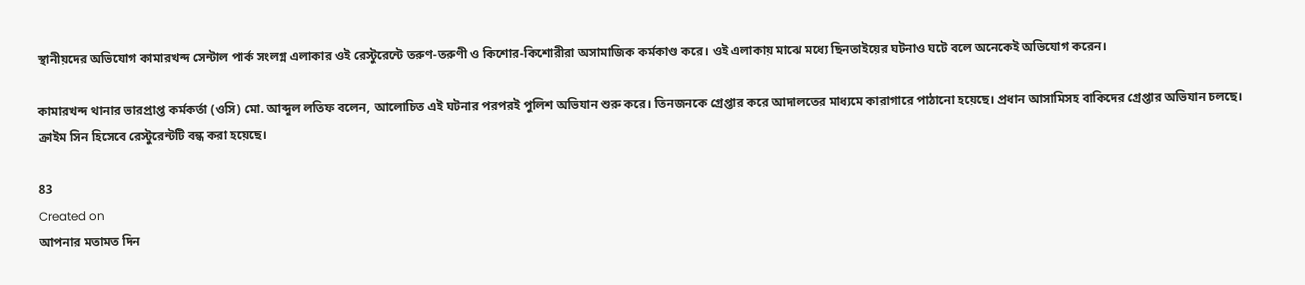স্থানীয়দের অভিযোগ কামারখন্দ সেন্টাল পার্ক সংলগ্ন এলাকার ওই রেস্টুরেন্টে তরুণ-তরুণী ও কিশোর-কিশোরীরা অসামাজিক কর্মকাণ্ড করে। ওই এলাকায় মাঝে মধ্যে ছিনতাইয়ের ঘটনাও ঘটে বলে অনেকেই অভিযোগ করেন।

কামারখন্দ থানার ভারপ্রাপ্ত কর্মকর্তা (ওসি) মো. আব্দুল লতিফ বলেন, আলোচিত এই ঘটনার পরপরই পুলিশ অভিযান শুরু করে। তিনজনকে গ্রেপ্তার করে আদালতের মাধ্যমে কারাগারে পাঠানো হয়েছে। প্রধান আসামিসহ বাকিদের গ্রেপ্তার অভিযান চলছে। ক্রাইম সিন হিসেবে রেস্টুরেন্টটি বন্ধ করা হয়েছে।

83
Created on
আপনার মতামত দিন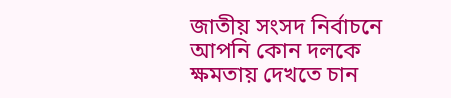জাতীয় সংসদ নির্বাচনে আপনি কোন দলকে ক্ষমতায় দেখতে চান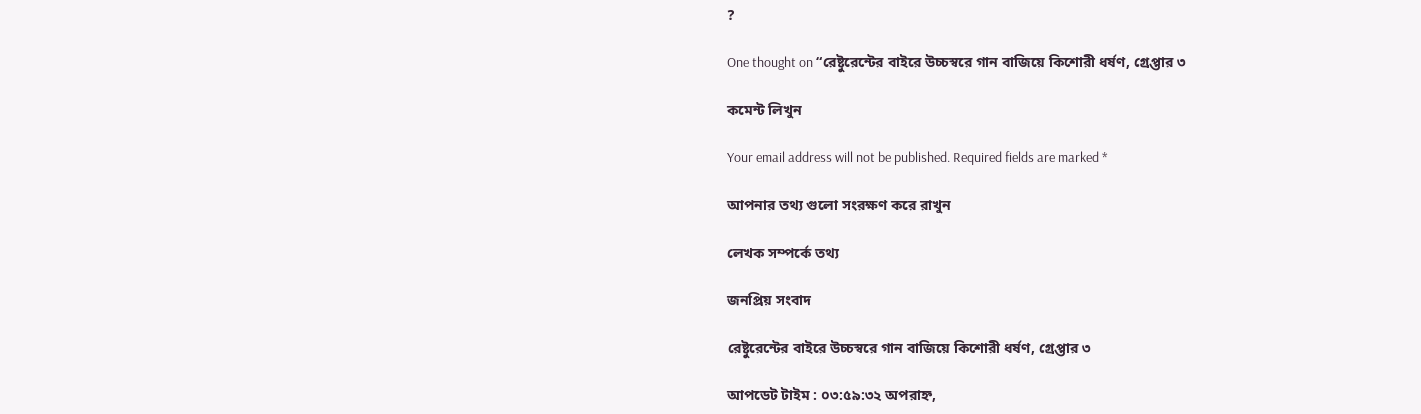?

One thought on “রেষ্টুরেন্টের বাইরে উচ্চস্বরে গান বাজিয়ে কিশোরী ধর্ষণ, গ্রেপ্তার ৩

কমেন্ট লিখুন

Your email address will not be published. Required fields are marked *

আপনার তথ্য গুলো সংরক্ষণ করে রাখুন

লেখক সম্পর্কে তথ্য

জনপ্রিয় সংবাদ

রেষ্টুরেন্টের বাইরে উচ্চস্বরে গান বাজিয়ে কিশোরী ধর্ষণ, গ্রেপ্তার ৩

আপডেট টাইম : ০৩:৫৯:৩২ অপরাহ্ন,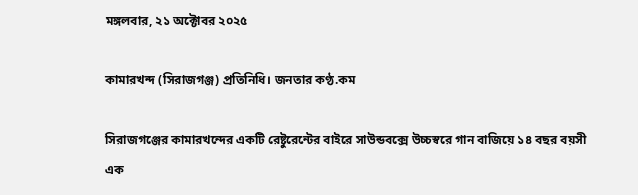মঙ্গলবার, ২১ অক্টোবর ২০২৫

কামারখন্দ (সিরাজগঞ্জ) প্রতিনিধি। জনতার কণ্ঠ.কম

সিরাজগঞ্জের কামারখন্দের একটি রেষ্টুরেন্টের বাইরে সাউন্ডবক্সে উচ্চস্বরে গান বাজিয়ে ১৪ বছর বয়সী এক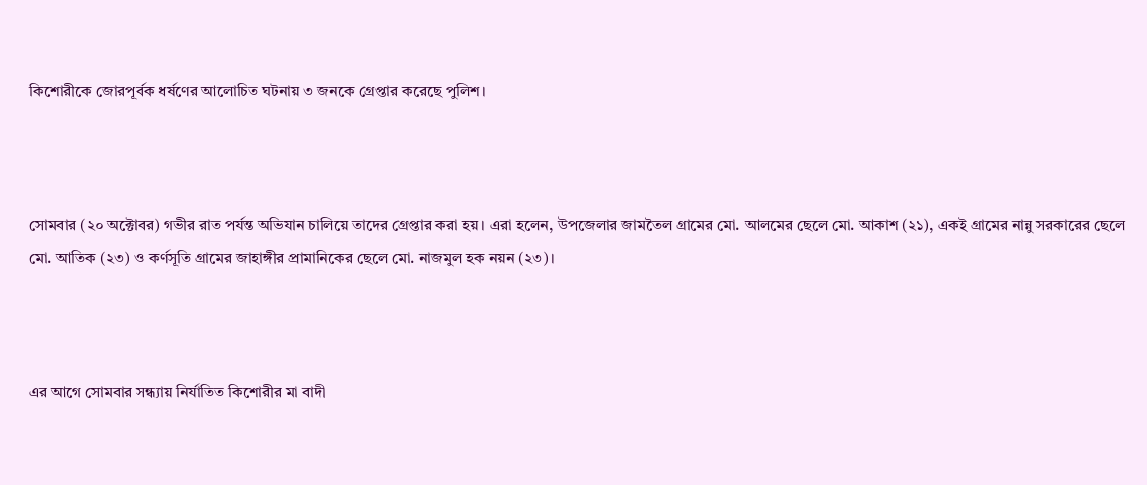কিশোরীকে জোরপূর্বক ধর্ষণের আলোচিত ঘটনায় ৩ জনকে গ্রেপ্তার করেছে পুলিশ।



সোমবার (২০ অক্টোবর) গভীর রাত পর্যন্ত অভিযান চালিয়ে তাদের গ্রেপ্তার করা হয়। এরা হলেন, উপজেলার জামতৈল গ্রামের মো. আলমের ছেলে মো. আকাশ (২১), একই গ্রামের নান্নু সরকারের ছেলে মো. আতিক (২৩) ও কর্ণসূতি গ্রামের জাহাঙ্গীর প্রামানিকের ছেলে মো. নাজমুল হক নয়ন (২৩)।



এর আগে সোমবার সন্ধ্যায় নির্যাতিত কিশোরীর মা বাদী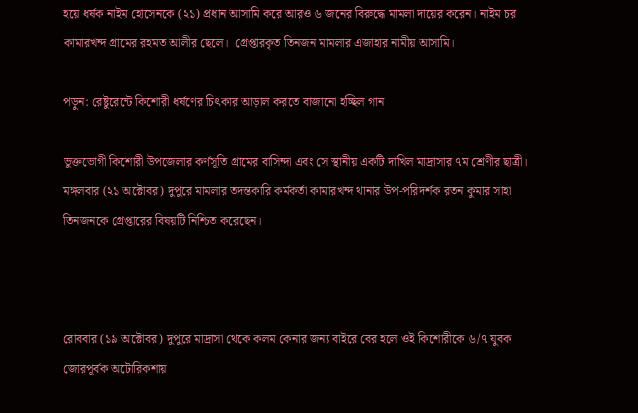হয়ে ধর্ষক নাইম হোসেনকে (২১) প্রধান আসামি করে আরও ৬ জনের বিরুদ্ধে মামলা দায়ের করেন। নাইম চর কামারখন্দ গ্রামের রহমত আলীর ছেলে।  গ্রেপ্তারকৃত তিনজন মামলার এজাহার নামীয় আসামি।

পড়ুন: রেষ্টুরেন্টে কিশোরী ধর্ষণের চিৎকার আড়াল করতে বাজানো হচ্ছিল গান

ভুক্তভোগী কিশোরী উপজেলার কর্ণসূতি গ্রামের বাসিন্দা এবং সে স্থানীয় একটি দাখিল মাদ্রাসার ৭ম শ্রেণীর ছাত্রী। মঙ্গলবার (২১ অক্টোবর) দুপুরে মামলার তদন্তকারি কর্মকর্তা কামারখন্দ থানার উপ-পরিদর্শক রতন কুমার সাহা তিনজনকে গ্রেপ্তারের বিষয়টি নিশ্চিত করেছেন।



রোববার (১৯ অক্টোবর) দুপুরে মাদ্রাসা থেকে কলম কেনার জন্য বাইরে বের হলে ওই কিশোরীকে ৬/৭ যুবক জোরপূর্বক অটোরিকশায়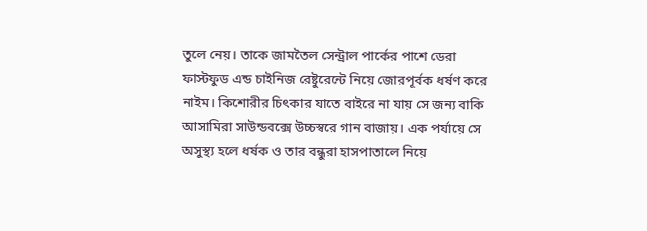তুলে নেয়। তাকে জামতৈল সেন্ট্রাল পার্কের পাশে ডেরা ফাস্টফুড এন্ড চাইনিজ রেষ্টুরেন্টে নিয়ে জোরপূর্বক ধর্ষণ করে নাইম। কিশোরীর চিৎকার যাতে বাইরে না যায় সে জন্য বাকি আসামিরা সাউন্ডবক্সে উচ্চস্বরে গান বাজায়। এক পর্যায়ে সে অসুস্থ্য হলে ধর্ষক ও তার বন্ধুরা হাসপাতালে নিয়ে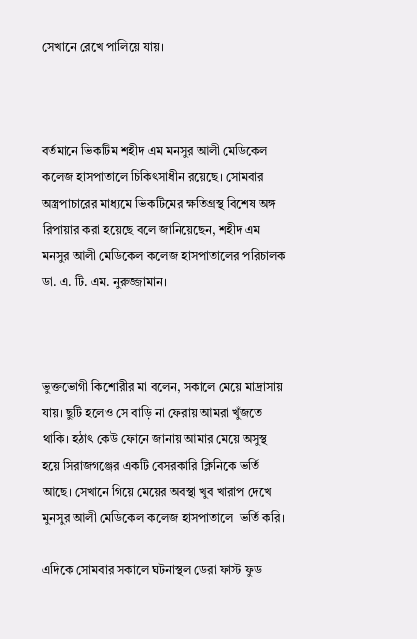সেখানে রেখে পালিয়ে যায়।



বর্তমানে ভিকটিম শহীদ এম মনসুর আলী মেডিকেল কলেজ হাসপাতালে চিকিৎসাধীন রয়েছে। সোমবার অস্ত্রপাচারের মাধ্যমে ভিকটিমের ক্ষতিগ্রস্থ বিশেষ অঙ্গ রিপায়ার করা হয়েছে বলে জানিয়েছেন, শহীদ এম মনসুর আলী মেডিকেল কলেজ হাসপাতালের পরিচালক ডা. এ. টি. এম. নুরুজ্জামান।



ভুক্তভোগী কিশোরীর মা বলেন, সকালে মেয়ে মাদ্রাসায় যায়। ছুটি হলেও সে বাড়ি না ফেরায় আমরা খুঁজতে থাকি। হঠাৎ কেউ ফোনে জানায় আমার মেয়ে অসুস্থ হয়ে সিরাজগঞ্জের একটি বেসরকারি ক্লিনিকে ভর্তি আছে। সেখানে গিয়ে মেয়ের অবস্থা খুব খারাপ দেখে মুনসুর আলী মেডিকেল কলেজ হাসপাতালে  ভর্তি করি।

এদিকে সোমবার সকালে ঘটনাস্থল ডেরা ফাস্ট ফুড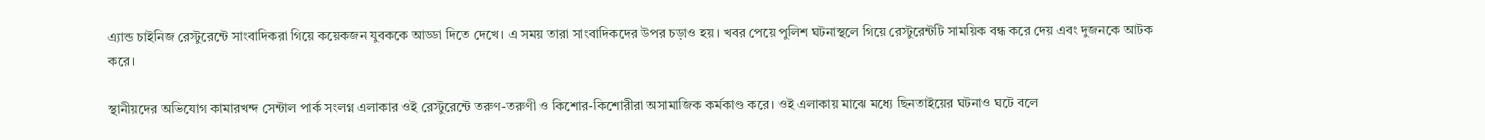এ্যান্ড চাইনিজ রেস্টুরেন্টে সাংবাদিকরা গিয়ে কয়েকজন যুবককে আড্ডা দিতে দেখে। এ সময় তারা সাংবাদিকদের উপর চড়াও হয়। খবর পেয়ে পুলিশ ঘটনাস্থলে গিয়ে রেস্টুরেন্টটি সাময়িক বন্ধ করে দেয় এবং দুজনকে আটক করে।

স্থানীয়দের অভিযোগ কামারখন্দ সেন্টাল পার্ক সংলগ্ন এলাকার ওই রেস্টুরেন্টে তরুণ-তরুণী ও কিশোর-কিশোরীরা অসামাজিক কর্মকাণ্ড করে। ওই এলাকায় মাঝে মধ্যে ছিনতাইয়ের ঘটনাও ঘটে বলে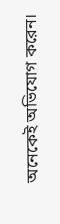অনেকেই অভিযোগ করেন।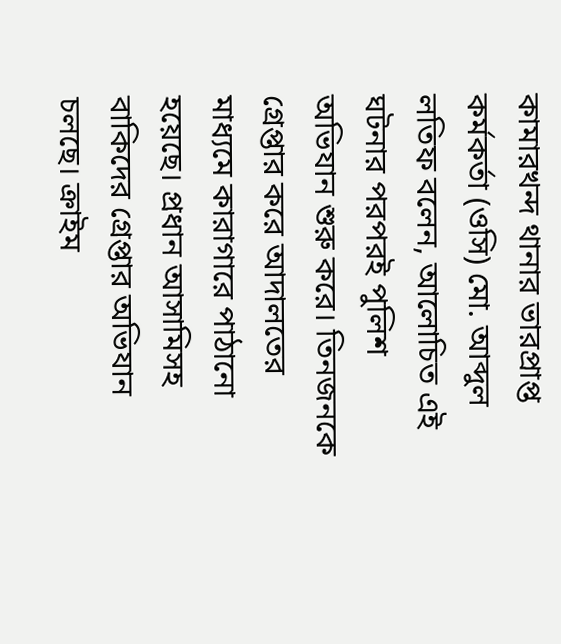কামারখন্দ থানার ভারপ্রাপ্ত কর্মকর্তা (ওসি) মো. আব্দুল লতিফ বলেন, আলোচিত এই ঘটনার পরপরই পুলিশ অভিযান শুরু করে। তিনজনকে গ্রেপ্তার করে আদালতের মাধ্যমে কারাগারে পাঠানো হয়েছে। প্রধান আসামিসহ বাকিদের গ্রেপ্তার অভিযান চলছে। ক্রাইম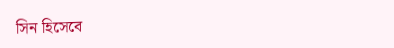সিন হিসেবে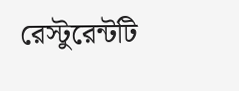রেস্টুরেন্টটি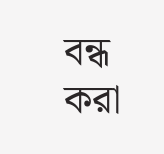বন্ধ করা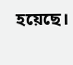হয়েছে।